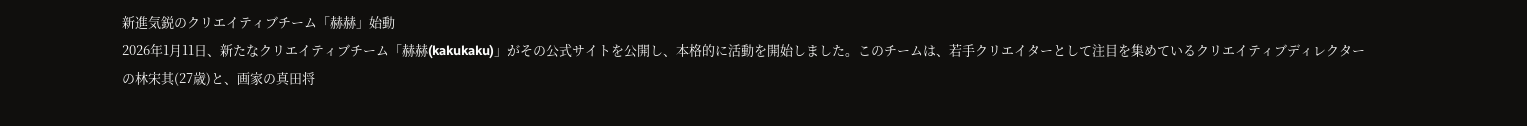新進気鋭のクリエイティブチーム「赫赫」始動
2026年1月11日、新たなクリエイティブチーム「赫赫(kakukaku)」がその公式サイトを公開し、本格的に活動を開始しました。このチームは、若手クリエイターとして注目を集めているクリエイティブディレクターの林宋其(27歳)と、画家の真田将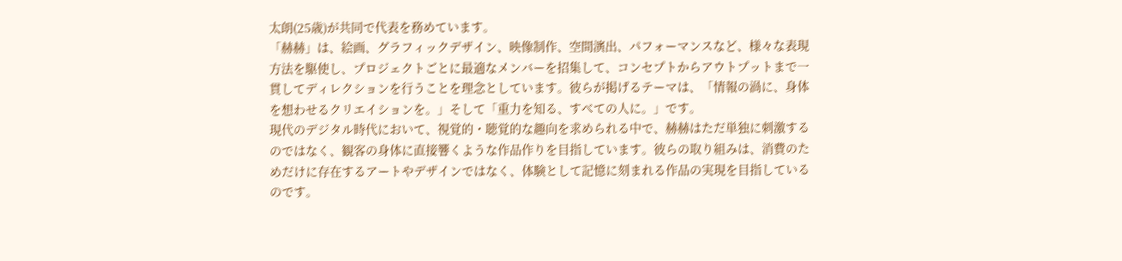太朗(25歳)が共同で代表を務めています。
「赫赫」は、絵画、グラフィックデザイン、映像制作、空間演出、パフォーマンスなど、様々な表現方法を駆使し、プロジェクトごとに最適なメンバーを招集して、コンセプトからアウトプットまで一貫してディレクションを行うことを理念としています。彼らが掲げるテーマは、「情報の渦に、身体を想わせるクリエイションを。」そして「重力を知る、すべての人に。」です。
現代のデジタル時代において、視覚的・聴覚的な趣向を求められる中で、赫赫はただ単独に刺激するのではなく、観客の身体に直接響くような作品作りを目指しています。彼らの取り組みは、消費のためだけに存在するアートやデザインではなく、体験として記憶に刻まれる作品の実現を目指しているのです。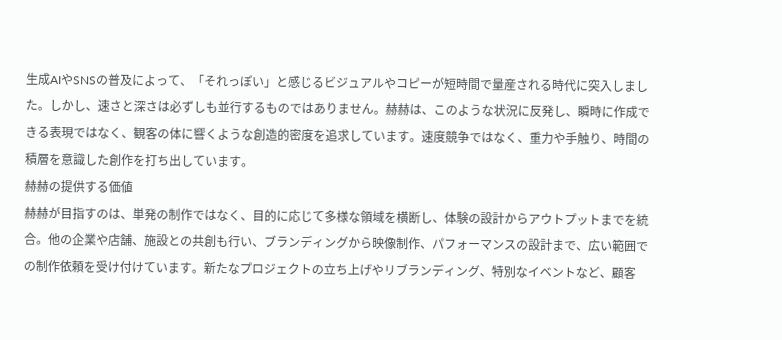生成AIやSNSの普及によって、「それっぽい」と感じるビジュアルやコピーが短時間で量産される時代に突入しました。しかし、速さと深さは必ずしも並行するものではありません。赫赫は、このような状況に反発し、瞬時に作成できる表現ではなく、観客の体に響くような創造的密度を追求しています。速度競争ではなく、重力や手触り、時間の積層を意識した創作を打ち出しています。
赫赫の提供する価値
赫赫が目指すのは、単発の制作ではなく、目的に応じて多様な領域を横断し、体験の設計からアウトプットまでを統合。他の企業や店舗、施設との共創も行い、ブランディングから映像制作、パフォーマンスの設計まで、広い範囲での制作依頼を受け付けています。新たなプロジェクトの立ち上げやリブランディング、特別なイベントなど、顧客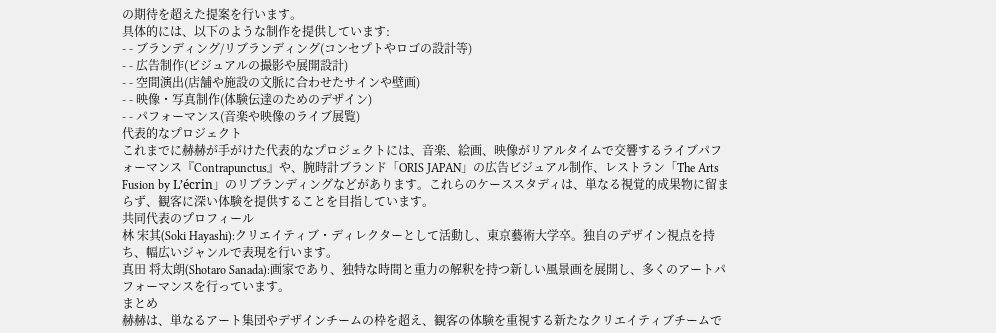の期待を超えた提案を行います。
具体的には、以下のような制作を提供しています:
- - ブランディング/リブランディング(コンセプトやロゴの設計等)
- - 広告制作(ビジュアルの撮影や展開設計)
- - 空間演出(店舗や施設の文脈に合わせたサインや壁画)
- - 映像・写真制作(体験伝達のためのデザイン)
- - パフォーマンス(音楽や映像のライブ展覧)
代表的なプロジェクト
これまでに赫赫が手がけた代表的なプロジェクトには、音楽、絵画、映像がリアルタイムで交響するライブパフォーマンス『Contrapunctus』や、腕時計ブランド「ORIS JAPAN」の広告ビジュアル制作、レストラン「The Arts Fusion by L’écrin」のリブランディングなどがあります。これらのケーススタディは、単なる視覚的成果物に留まらず、観客に深い体験を提供することを目指しています。
共同代表のプロフィール
林 宋其(Soki Hayashi):クリエイティブ・ディレクターとして活動し、東京藝術大学卒。独自のデザイン視点を持ち、幅広いジャンルで表現を行います。
真田 将太朗(Shotaro Sanada):画家であり、独特な時間と重力の解釈を持つ新しい風景画を展開し、多くのアートパフォーマンスを行っています。
まとめ
赫赫は、単なるアート集団やデザインチームの枠を超え、観客の体験を重視する新たなクリエイティブチームで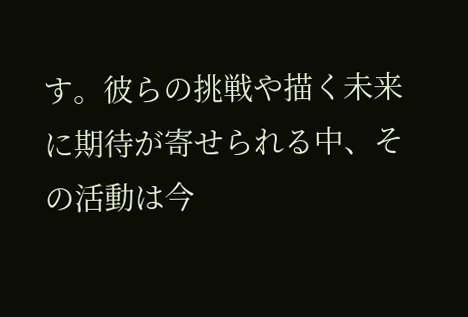す。彼らの挑戦や描く未来に期待が寄せられる中、その活動は今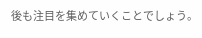後も注目を集めていくことでしょう。